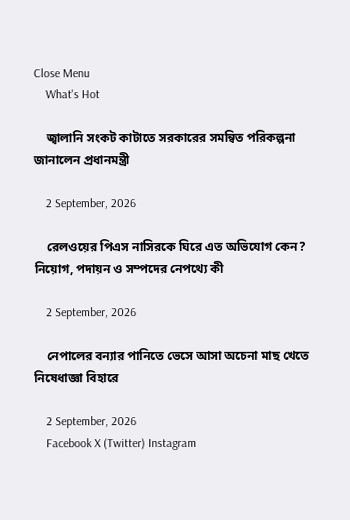Close Menu
    What's Hot

    জ্বালানি সংকট কাটাতে সরকারের সমন্বিত পরিকল্পনা জানালেন প্রধানমন্ত্রী

    2 September, 2026

    রেলওয়ের পিএস নাসিরকে ঘিরে এত অভিযোগ কেন? নিয়োগ, পদায়ন ও সম্পদের নেপথ্যে কী

    2 September, 2026

    নেপালের বন্যার পানিতে ভেসে আসা অচেনা মাছ খেতে নিষেধাজ্ঞা বিহারে

    2 September, 2026
    Facebook X (Twitter) Instagram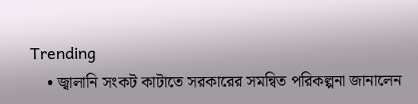Trending
    • জ্বালানি সংকট কাটাতে সরকারের সমন্বিত পরিকল্পনা জানালেন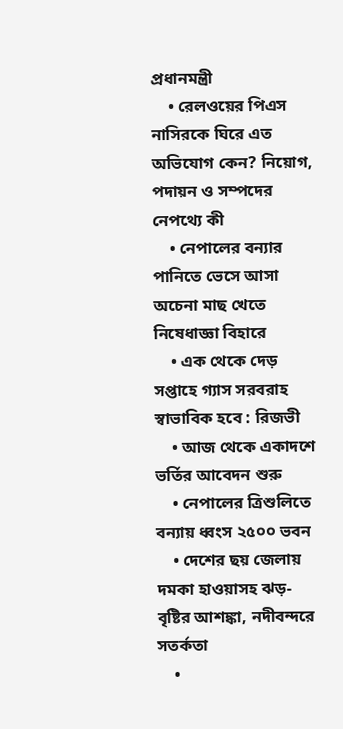প্রধানমন্ত্রী
    • রেলওয়ের পিএস নাসিরকে ঘিরে এত অভিযোগ কেন? নিয়োগ, পদায়ন ও সম্পদের নেপথ্যে কী
    • নেপালের বন্যার পানিতে ভেসে আসা অচেনা মাছ খেতে নিষেধাজ্ঞা বিহারে
    • এক থেকে দেড় সপ্তাহে গ্যাস সরবরাহ স্বাভাবিক হবে : রিজভী
    • আজ থেকে একাদশে ভর্তির আবেদন শুরু
    • নেপালের ত্রিশুলিতে বন্যায় ধ্বংস ২৫০০ ভবন
    • দেশের ছয় জেলায় দমকা হাওয়াসহ ঝড়-বৃষ্টির আশঙ্কা, নদীবন্দরে সতর্কতা
    •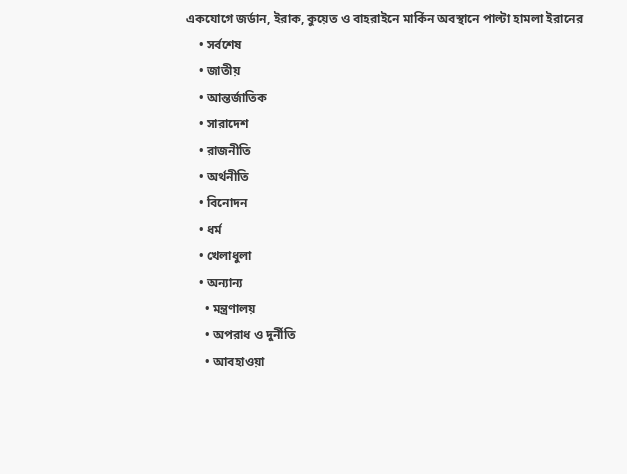একযোগে জর্ডান, ইরাক, কুয়েত ও বাহরাইনে মার্কিন অবস্থানে পাল্টা হামলা ইরানের
    • সর্বশেষ
    • জাতীয়
    • আন্তর্জাতিক
    • সারাদেশ
    • রাজনীতি
    • অর্থনীতি
    • বিনোদন
    • ধর্ম
    • খেলাধুলা
    • অন্যান্য
      • মন্ত্রণালয়
      • অপরাধ ও দুর্নীতি
      • আবহাওয়া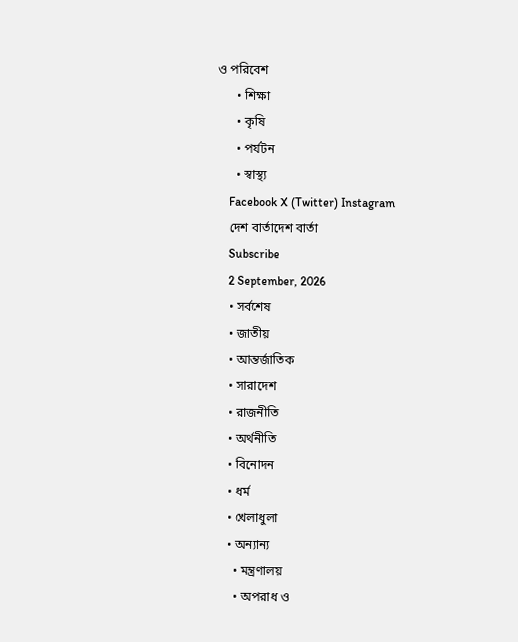ও পরিবেশ
      • শিক্ষা
      • কৃষি
      • পর্যটন
      • স্বাস্থ্য
    Facebook X (Twitter) Instagram
    দেশ বার্তাদেশ বার্তা
    Subscribe
    2 September, 2026
    • সর্বশেষ
    • জাতীয়
    • আন্তর্জাতিক
    • সারাদেশ
    • রাজনীতি
    • অর্থনীতি
    • বিনোদন
    • ধর্ম
    • খেলাধুলা
    • অন্যান্য
      • মন্ত্রণালয়
      • অপরাধ ও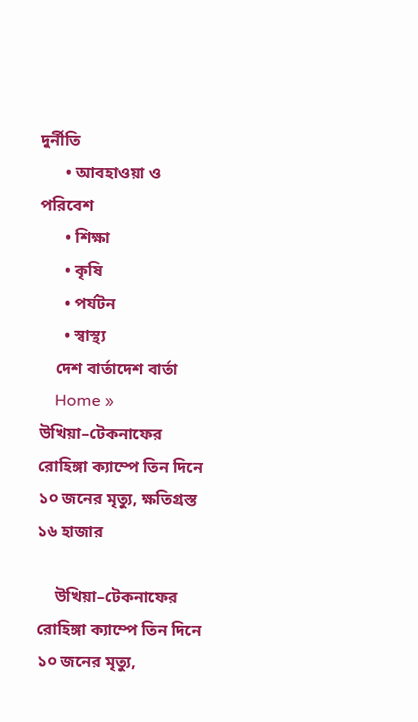দুর্নীতি
      • আবহাওয়া ও পরিবেশ
      • শিক্ষা
      • কৃষি
      • পর্যটন
      • স্বাস্থ্য
    দেশ বার্তাদেশ বার্তা
    Home » উখিয়া–টেকনাফের রোহিঙ্গা ক্যাম্পে তিন দিনে ১০ জনের মৃত্যু, ক্ষতিগ্রস্ত ১৬ হাজার

    উখিয়া–টেকনাফের রোহিঙ্গা ক্যাম্পে তিন দিনে ১০ জনের মৃত্যু,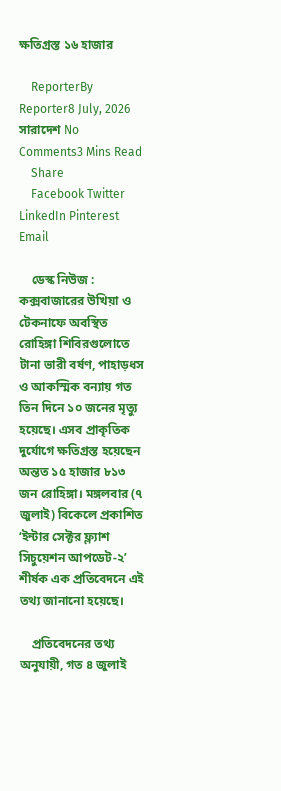ক্ষতিগ্রস্ত ১৬ হাজার

    ReporterBy Reporter8 July, 2026 সারাদেশ No Comments3 Mins Read
    Share
    Facebook Twitter LinkedIn Pinterest Email

    ডেস্ক নিউজ : কক্সবাজারের উখিয়া ও টেকনাফে অবস্থিত রোহিঙ্গা শিবিরগুলোতে টানা ভারী বর্ষণ, পাহাড়ধস ও আকস্মিক বন্যায় গত তিন দিনে ১০ জনের মৃত্যু হয়েছে। এসব প্রাকৃতিক দুর্যোগে ক্ষতিগ্রস্ত হয়েছেন অন্তত ১৫ হাজার ৮১৩ জন রোহিঙ্গা। মঙ্গলবার (৭ জুলাই) বিকেলে প্রকাশিত ‘ইন্টার সেক্টর ফ্ল্যাশ সিচুয়েশন আপডেট-২’ শীর্ষক এক প্রতিবেদনে এই তথ্য জানানো হয়েছে।

    প্রতিবেদনের তথ্য অনুযায়ী, গত ৪ জুলাই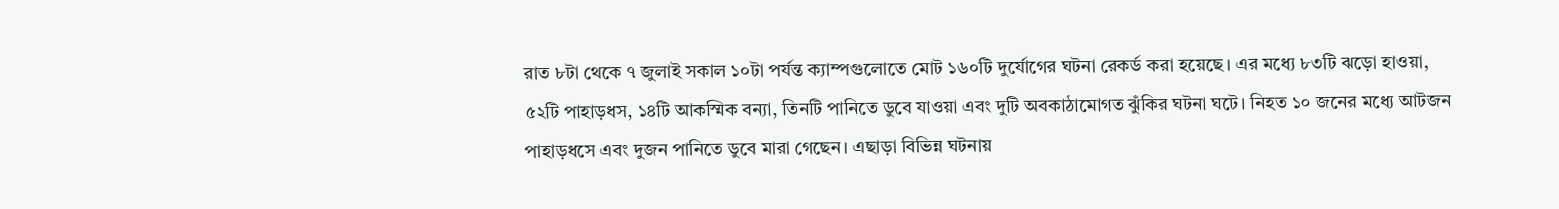রাত ৮টা থেকে ৭ জুলাই সকাল ১০টা পর্যন্ত ক্যাম্পগুলোতে মোট ১৬০টি দুর্যোগের ঘটনা রেকর্ড করা হয়েছে। এর মধ্যে ৮৩টি ঝড়ো হাওয়া, ৫২টি পাহাড়ধস, ১৪টি আকস্মিক বন্যা, তিনটি পানিতে ডুবে যাওয়া এবং দুটি অবকাঠামোগত ঝুঁকির ঘটনা ঘটে। নিহত ১০ জনের মধ্যে আটজন পাহাড়ধসে এবং দুজন পানিতে ডুবে মারা গেছেন। এছাড়া বিভিন্ন ঘটনায়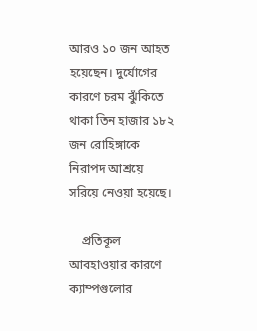আরও ১০ জন আহত হয়েছেন। দুর্যোগের কারণে চরম ঝুঁকিতে থাকা তিন হাজার ১৮২ জন রোহিঙ্গাকে নিরাপদ আশ্রয়ে সরিয়ে নেওয়া হয়েছে।

    প্রতিকূল আবহাওয়ার কারণে ক্যাম্পগুলোর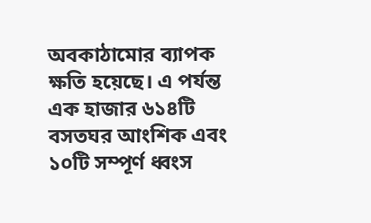অবকাঠামোর ব্যাপক ক্ষতি হয়েছে। এ পর্যন্ত এক হাজার ৬১৪টি বসতঘর আংশিক এবং ১০টি সম্পূর্ণ ধ্বংস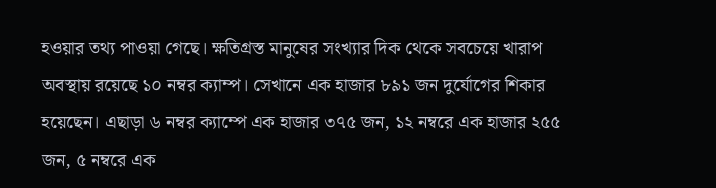হওয়ার তথ্য পাওয়া গেছে। ক্ষতিগ্রস্ত মানুষের সংখ্যার দিক থেকে সবচেয়ে খারাপ অবস্থায় রয়েছে ১০ নম্বর ক্যাম্প। সেখানে এক হাজার ৮৯১ জন দুর্যোগের শিকার হয়েছেন। এছাড়া ৬ নম্বর ক্যাম্পে এক হাজার ৩৭৫ জন, ১২ নম্বরে এক হাজার ২৫৫ জন, ৫ নম্বরে এক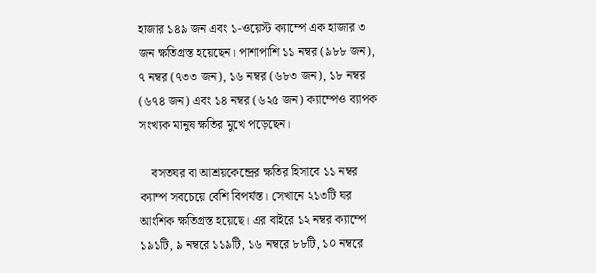হাজার ১৪৯ জন এবং ১-ওয়েস্ট ক্যাম্পে এক হাজার ৩ জন ক্ষতিগ্রস্ত হয়েছেন। পাশাপাশি ১১ নম্বর (৯৮৮ জন), ৭ নম্বর (৭৩৩ জন), ১৬ নম্বর (৬৮৩ জন), ১৮ নম্বর (৬৭৪ জন) এবং ১৪ নম্বর (৬২৫ জন) ক্যাম্পেও ব্যাপক সংখ্যক মানুষ ক্ষতির মুখে পড়েছেন।

    বসতঘর বা আশ্রয়কেন্দ্রের ক্ষতির হিসাবে ১১ নম্বর ক্যাম্প সবচেয়ে বেশি বিপর্যস্ত। সেখানে ২১৩টি ঘর আংশিক ক্ষতিগ্রস্ত হয়েছে। এর বাইরে ১২ নম্বর ক্যাম্পে ১৯১টি, ৯ নম্বরে ১১৯টি, ১৬ নম্বরে ৮৮টি, ১০ নম্বরে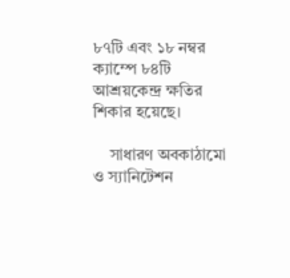৮৭টি এবং ১৮ নম্বর ক্যাম্পে ৮৪টি আশ্রয়কেন্দ্র ক্ষতির শিকার হয়েছে।

    সাধারণ অবকাঠামো ও স্যানিটেশন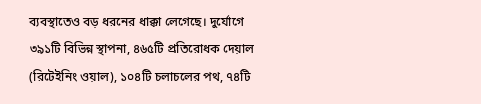ব্যবস্থাতেও বড় ধরনের ধাক্কা লেগেছে। দুর্যোগে ৩৯১টি বিভিন্ন স্থাপনা, ৪৬৫টি প্রতিরোধক দেয়াল (রিটেইনিং ওয়াল), ১০৪টি চলাচলের পথ, ৭৪টি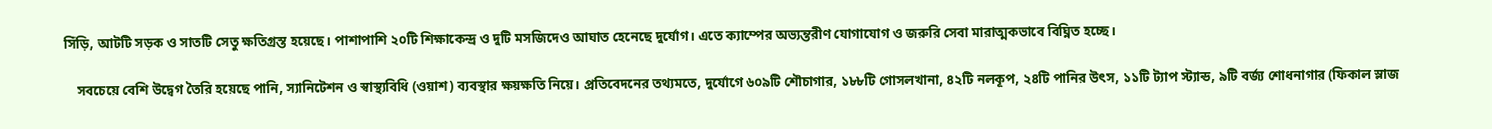সিঁড়ি, আটটি সড়ক ও সাতটি সেতু ক্ষতিগ্রস্ত হয়েছে। পাশাপাশি ২০টি শিক্ষাকেন্দ্র ও দুটি মসজিদেও আঘাত হেনেছে দুর্যোগ। এতে ক্যাম্পের অভ্যন্তরীণ যোগাযোগ ও জরুরি সেবা মারাত্মকভাবে বিঘ্নিত হচ্ছে।

    সবচেয়ে বেশি উদ্বেগ তৈরি হয়েছে পানি, স্যানিটেশন ও স্বাস্থ্যবিধি (ওয়াশ) ব্যবস্থার ক্ষয়ক্ষতি নিয়ে। প্রতিবেদনের তথ্যমতে, দুর্যোগে ৬০৯টি শৌচাগার, ১৮৮টি গোসলখানা, ৪২টি নলকূপ, ২৪টি পানির উৎস, ১১টি ট্যাপ স্ট্যান্ড, ৯টি বর্জ্য শোধনাগার (ফিকাল স্লাজ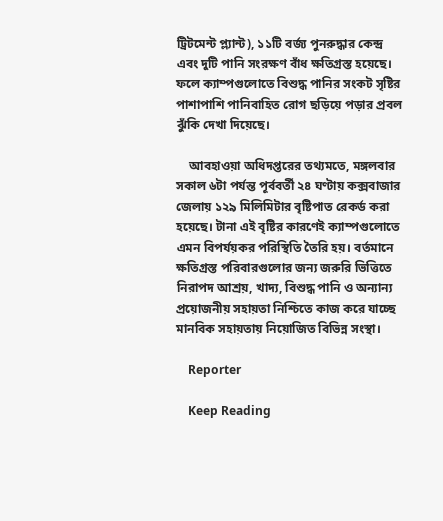ট্রিটমেন্ট প্ল্যান্ট), ১১টি বর্জ্য পুনরুদ্ধার কেন্দ্র এবং দুটি পানি সংরক্ষণ বাঁধ ক্ষতিগ্রস্ত হয়েছে। ফলে ক্যাম্পগুলোতে বিশুদ্ধ পানির সংকট সৃষ্টির পাশাপাশি পানিবাহিত রোগ ছড়িয়ে পড়ার প্রবল ঝুঁকি দেখা দিয়েছে।

    আবহাওয়া অধিদপ্তরের তথ্যমতে, মঙ্গলবার সকাল ৬টা পর্যন্ত পূর্ববর্তী ২৪ ঘণ্টায় কক্সবাজার জেলায় ১২৯ মিলিমিটার বৃষ্টিপাত রেকর্ড করা হয়েছে। টানা এই বৃষ্টির কারণেই ক্যাম্পগুলোতে এমন বিপর্যয়কর পরিস্থিতি তৈরি হয়। বর্তমানে ক্ষতিগ্রস্ত পরিবারগুলোর জন্য জরুরি ভিত্তিতে নিরাপদ আশ্রয়, খাদ্য, বিশুদ্ধ পানি ও অন্যান্য প্রয়োজনীয় সহায়তা নিশ্চিতে কাজ করে যাচ্ছে মানবিক সহায়তায় নিয়োজিত বিভিন্ন সংস্থা।

    Reporter

    Keep Reading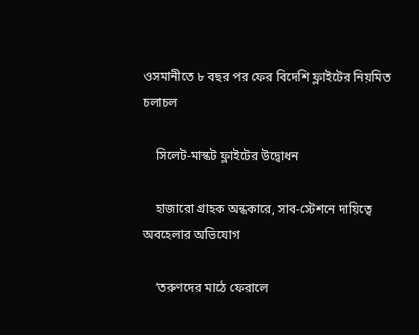ওসমানীতে ৮ বছর পর ফের বিদেশি ফ্লাইটের নিয়মিত চলাচল

    সিলেট-মাস্কট ফ্লাইটের উদ্বোধন

    হাজারো গ্রাহক অন্ধকারে, সাব-স্টেশনে দায়িত্বে অবহেলার অভিযোগ

    ‘তরুণদের মাঠে ফেরালে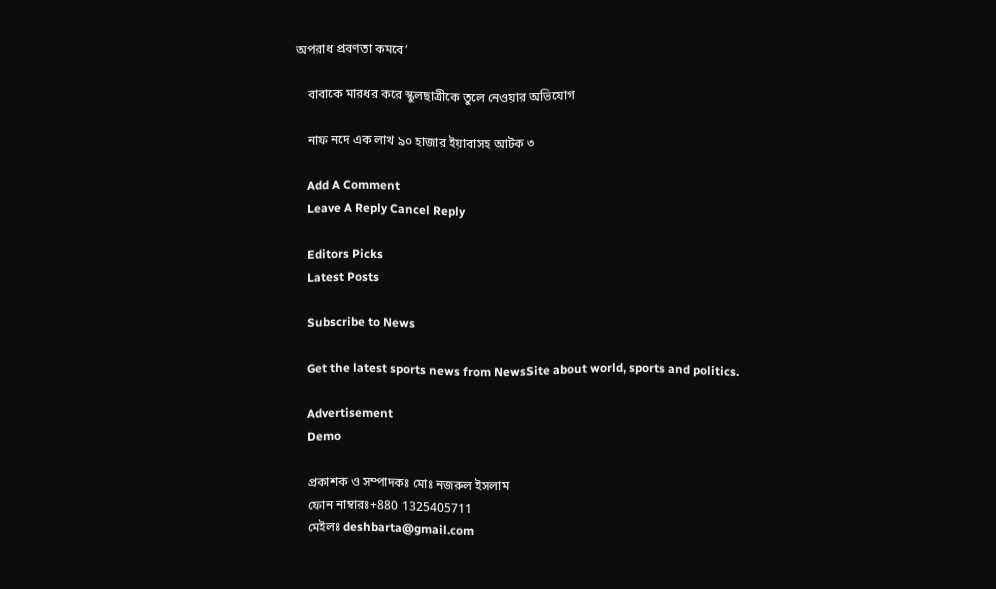অপরাধ প্রবণতা কমবে’

    বাবাকে মারধর করে স্কুলছাত্রীকে তুলে নেওয়ার অভিযোগ

    নাফ নদে এক লাখ ৯০ হাজার ইয়াবাসহ আটক ৩

    Add A Comment
    Leave A Reply Cancel Reply

    Editors Picks
    Latest Posts

    Subscribe to News

    Get the latest sports news from NewsSite about world, sports and politics.

    Advertisement
    Demo

    প্রকাশক ও সম্পাদকঃ মোঃ নজরুল ইসলাম
    ফোন নাম্বারঃ+880 1325405711
    মেইলঃ deshbarta@gmail.com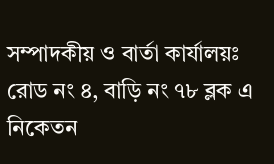সম্পাদকীয় ও বার্তা কার্যালয়ঃ রোড নং ৪, বাড়ি নং ৭৮ ব্লক এ নিকেতন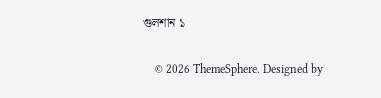গুলশান ১

    © 2026 ThemeSphere. Designed by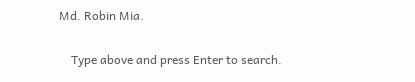Md. Robin Mia.

    Type above and press Enter to search.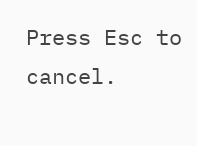Press Esc to cancel.